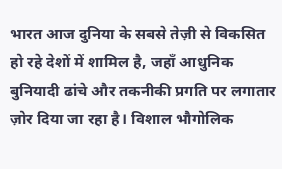भारत आज दुनिया के सबसे तेज़ी से विकसित हो रहे देशों में शामिल है, जहाँ आधुनिक बुनियादी ढांचे और तकनीकी प्रगति पर लगातार ज़ोर दिया जा रहा है। विशाल भौगोलिक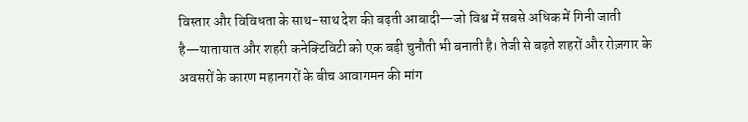विस्तार और विविधता के साथ-साथ देश की बढ़ती आबादी—जो विश्व में सबसे अधिक में गिनी जाती है—यातायात और शहरी कनेक्टिविटी को एक बड़ी चुनौती भी बनाती है। तेजी से बढ़ते शहरों और रोज़गार के अवसरों के कारण महानगरों के बीच आवागमन की मांग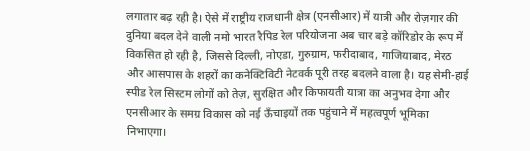लगातार बढ़ रही है। ऐसे में राष्ट्रीय राजधानी क्षेत्र (एनसीआर) में यात्री और रोज़गार की दुनिया बदल देने वाली नमो भारत रैपिड रेल परियोजना अब चार बड़े कॉरिडोर के रूप में विकसित हो रही है, जिससे दिल्ली, नोएडा, गुरुग्राम, फरीदाबाद, गाजियाबाद, मेरठ और आसपास के शहरों का कनेक्टिविटी नेटवर्क पूरी तरह बदलने वाला है। यह सेमी-हाई स्पीड रेल सिस्टम लोगों को तेज़, सुरक्षित और किफायती यात्रा का अनुभव देगा और एनसीआर के समग्र विकास को नई ऊँचाइयों तक पहुंचाने में महत्वपूर्ण भूमिका निभाएगा।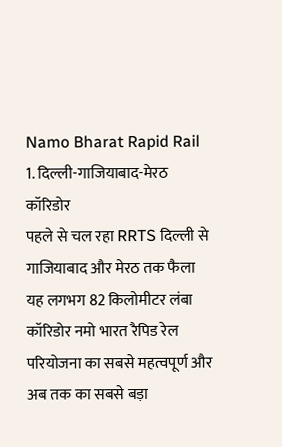Namo Bharat Rapid Rail
1. दिल्ली-गाजियाबाद-मेरठ कॉरिडोर
पहले से चल रहा RRTS दिल्ली से गाजियाबाद और मेरठ तक फैला यह लगभग 82 किलोमीटर लंबा कॉरिडोर नमो भारत रैपिड रेल परियोजना का सबसे महत्वपूर्ण और अब तक का सबसे बड़ा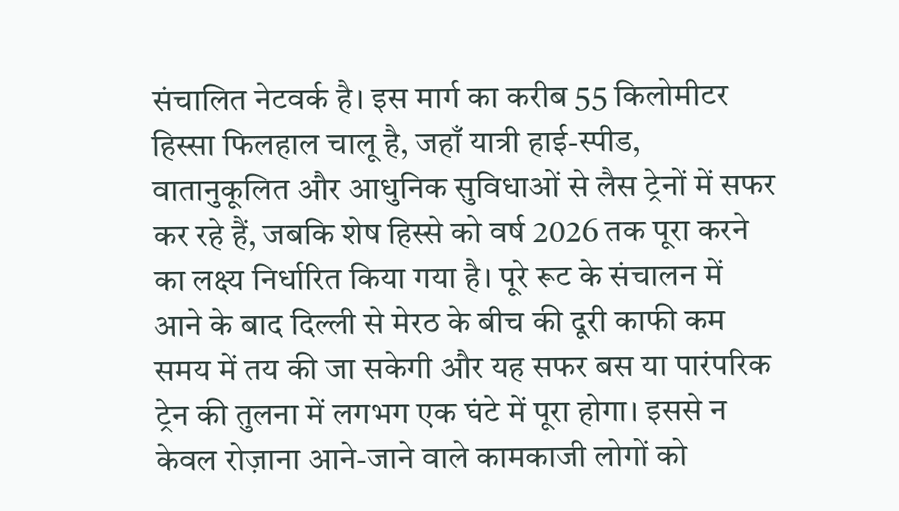संचालित नेटवर्क है। इस मार्ग का करीब 55 किलोमीटर हिस्सा फिलहाल चालू है, जहाँ यात्री हाई-स्पीड, वातानुकूलित और आधुनिक सुविधाओं से लैस ट्रेनों में सफर कर रहे हैं, जबकि शेष हिस्से को वर्ष 2026 तक पूरा करने का लक्ष्य निर्धारित किया गया है। पूरे रूट के संचालन में आने के बाद दिल्ली से मेरठ के बीच की दूरी काफी कम समय में तय की जा सकेगी और यह सफर बस या पारंपरिक ट्रेन की तुलना में लगभग एक घंटे में पूरा होगा। इससे न केवल रोज़ाना आने-जाने वाले कामकाजी लोगों को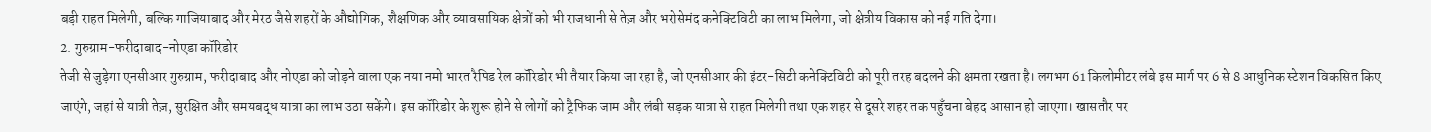बड़ी राहत मिलेगी, बल्कि गाजियाबाद और मेरठ जैसे शहरों के औद्योगिक, शैक्षणिक और व्यावसायिक क्षेत्रों को भी राजधानी से तेज़ और भरोसेमंद कनेक्टिविटी का लाभ मिलेगा, जो क्षेत्रीय विकास को नई गति देगा।
2. गुरुग्राम-फरीदाबाद-नोएडा कॉरिडोर
तेजी से जुड़ेगा एनसीआर गुरुग्राम, फरीदाबाद और नोएडा को जोड़ने वाला एक नया नमो भारत रैपिड रेल कॉरिडोर भी तैयार किया जा रहा है, जो एनसीआर की इंटर-सिटी कनेक्टिविटी को पूरी तरह बदलने की क्षमता रखता है। लगभग 61 किलोमीटर लंबे इस मार्ग पर 6 से 8 आधुनिक स्टेशन विकसित किए जाएंगे, जहां से यात्री तेज़, सुरक्षित और समयबद्ध यात्रा का लाभ उठा सकेंगे। इस कॉरिडोर के शुरू होने से लोगों को ट्रैफिक जाम और लंबी सड़क यात्रा से राहत मिलेगी तथा एक शहर से दूसरे शहर तक पहुँचना बेहद आसान हो जाएगा। खासतौर पर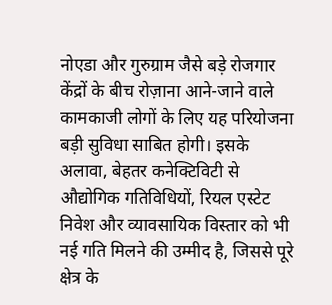नोएडा और गुरुग्राम जैसे बड़े रोजगार केंद्रों के बीच रोज़ाना आने-जाने वाले कामकाजी लोगों के लिए यह परियोजना बड़ी सुविधा साबित होगी। इसके अलावा, बेहतर कनेक्टिविटी से औद्योगिक गतिविधियों, रियल एस्टेट निवेश और व्यावसायिक विस्तार को भी नई गति मिलने की उम्मीद है, जिससे पूरे क्षेत्र के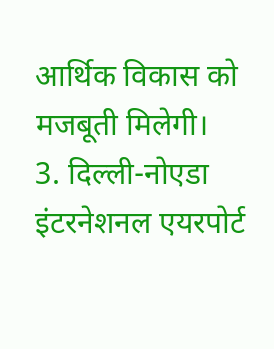आर्थिक विकास को मजबूती मिलेगी।
3. दिल्ली-नोएडा इंटरनेशनल एयरपोर्ट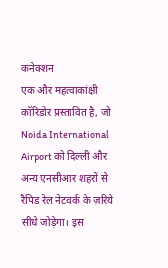कनेक्शन
एक और महत्वाकांक्षी कॉरिडोर प्रस्तावित है, जो Noida International Airport को दिल्ली और अन्य एनसीआर शहरों से रैपिड रेल नेटवर्क के ज़रिये सीधे जोड़ेगा। इस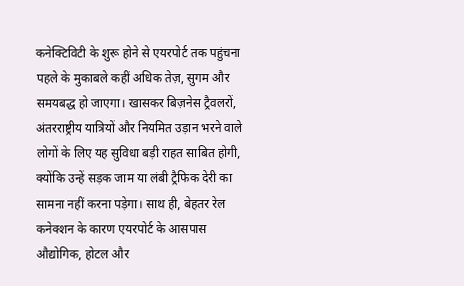कनेक्टिविटी के शुरू होने से एयरपोर्ट तक पहुंचना पहले के मुकाबले कहीं अधिक तेज़, सुगम और समयबद्ध हो जाएगा। खासकर बिज़नेस ट्रैवलरों, अंतरराष्ट्रीय यात्रियों और नियमित उड़ान भरने वाले लोगों के लिए यह सुविधा बड़ी राहत साबित होगी, क्योंकि उन्हें सड़क जाम या लंबी ट्रैफिक देरी का सामना नहीं करना पड़ेगा। साथ ही, बेहतर रेल कनेक्शन के कारण एयरपोर्ट के आसपास औद्योगिक, होटल और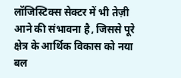लॉजिस्टिक्स सेक्टर में भी तेज़ी आने की संभावना है, जिससे पूरे क्षेत्र के आर्थिक विकास को नया बल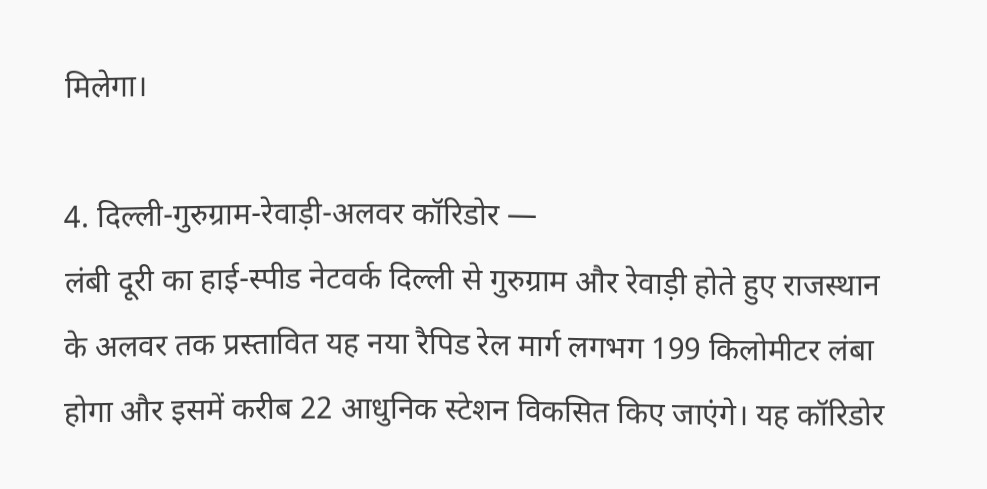मिलेगा।

4. दिल्ली-गुरुग्राम-रेवाड़ी-अलवर कॉरिडोर —
लंबी दूरी का हाई-स्पीड नेटवर्क दिल्ली से गुरुग्राम और रेवाड़ी होते हुए राजस्थान के अलवर तक प्रस्तावित यह नया रैपिड रेल मार्ग लगभग 199 किलोमीटर लंबा होगा और इसमें करीब 22 आधुनिक स्टेशन विकसित किए जाएंगे। यह कॉरिडोर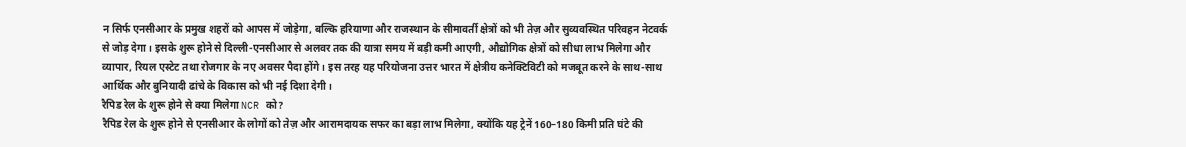न सिर्फ एनसीआर के प्रमुख शहरों को आपस में जोड़ेगा, बल्कि हरियाणा और राजस्थान के सीमावर्ती क्षेत्रों को भी तेज़ और सुव्यवस्थित परिवहन नेटवर्क से जोड़ देगा। इसके शुरू होने से दिल्ली-एनसीआर से अलवर तक की यात्रा समय में बड़ी कमी आएगी, औद्योगिक क्षेत्रों को सीधा लाभ मिलेगा और व्यापार, रियल एस्टेट तथा रोजगार के नए अवसर पैदा होंगे। इस तरह यह परियोजना उत्तर भारत में क्षेत्रीय कनेक्टिविटी को मजबूत करने के साथ-साथ आर्थिक और बुनियादी ढांचे के विकास को भी नई दिशा देगी।
रैपिड रेल के शुरू होने से क्या मिलेगा NCR को?
रैपिड रेल के शुरू होने से एनसीआर के लोगों को तेज़ और आरामदायक सफर का बड़ा लाभ मिलेगा, क्योंकि यह ट्रेनें 160–180 किमी प्रति घंटे की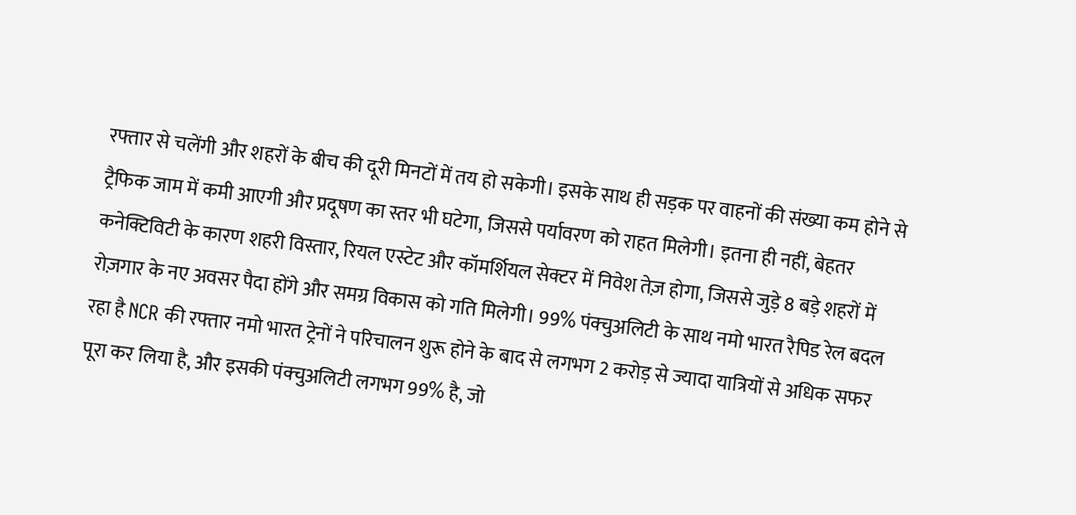रफ्तार से चलेंगी और शहरों के बीच की दूरी मिनटों में तय हो सकेगी। इसके साथ ही सड़क पर वाहनों की संख्या कम होने से ट्रैफिक जाम में कमी आएगी और प्रदूषण का स्तर भी घटेगा, जिससे पर्यावरण को राहत मिलेगी। इतना ही नहीं, बेहतर कनेक्टिविटी के कारण शहरी विस्तार, रियल एस्टेट और कॉमर्शियल सेक्टर में निवेश तेज़ होगा, जिससे जुड़े 8 बड़े शहरों में रोज़गार के नए अवसर पैदा होंगे और समग्र विकास को गति मिलेगी। 99% पंक्चुअलिटी के साथ नमो भारत रैपिड रेल बदल रहा है NCR की रफ्तार नमो भारत ट्रेनों ने परिचालन शुरू होने के बाद से लगभग 2 करोड़ से ज्यादा यात्रियों से अधिक सफर पूरा कर लिया है, और इसकी पंक्चुअलिटी लगभग 99% है, जो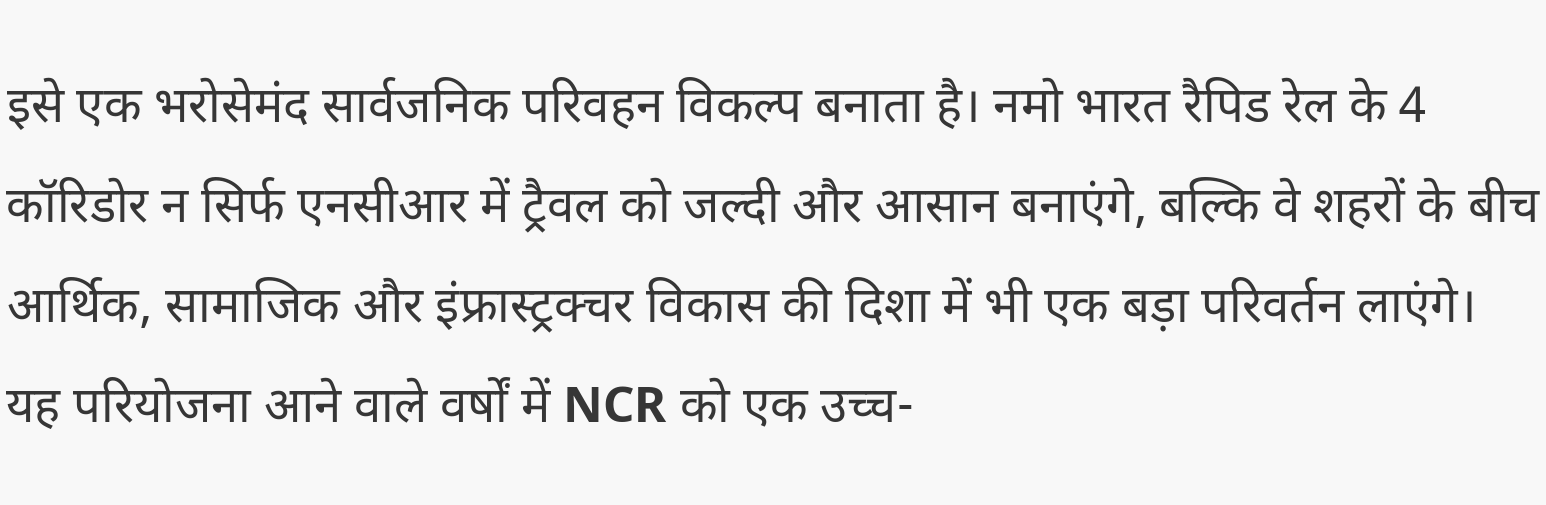इसे एक भरोसेमंद सार्वजनिक परिवहन विकल्प बनाता है। नमो भारत रैपिड रेल के 4 कॉरिडोर न सिर्फ एनसीआर में ट्रैवल को जल्दी और आसान बनाएंगे, बल्कि वे शहरों के बीच आर्थिक, सामाजिक और इंफ्रास्ट्रक्चर विकास की दिशा में भी एक बड़ा परिवर्तन लाएंगे। यह परियोजना आने वाले वर्षों में NCR को एक उच्च-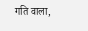गति वाला,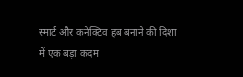स्मार्ट और कनेक्टिव हब बनाने की दिशा में एक बड़ा कदम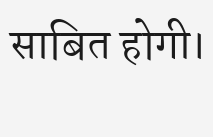साबित होगी।